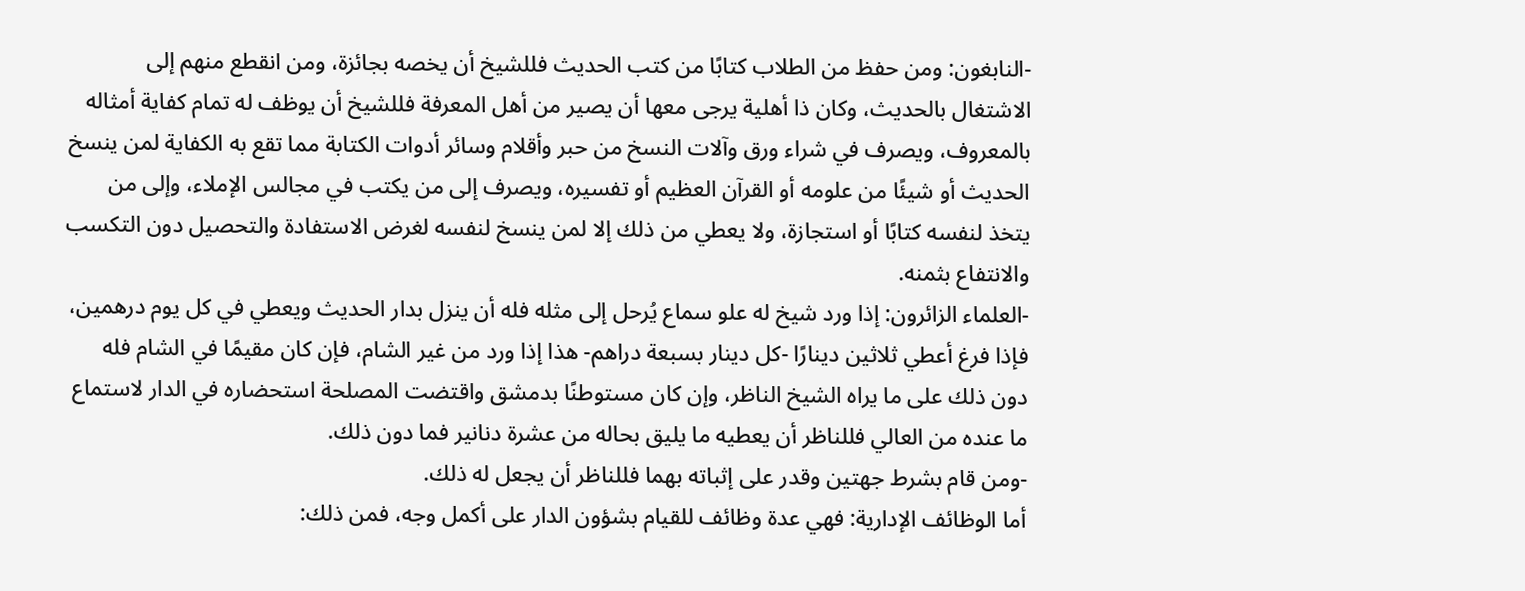-النابغون: ومن حفظ من الطلاب كتابًا من كتب الحديث فللشيخ أن يخصه بجائزة، ومن انقطع منهم إلى الاشتغال بالحديث، وكان ذا أهلية يرجى معها أن يصير من أهل المعرفة فللشيخ أن يوظف له تمام كفاية أمثاله بالمعروف، ويصرف في شراء ورق وآلات النسخ من حبر وأقلام وسائر أدوات الكتابة مما تقع به الكفاية لمن ينسخ الحديث أو شيئًا من علومه أو القرآن العظيم أو تفسيره، ويصرف إلى من يكتب في مجالس الإملاء، وإلى من يتخذ لنفسه كتابًا أو استجازة، ولا يعطي من ذلك إلا لمن ينسخ لنفسه لغرض الاستفادة والتحصيل دون التكسب والانتفاع بثمنه.
-العلماء الزائرون: إذا ورد شيخ له علو سماع يُرحل إلى مثله فله أن ينزل بدار الحديث ويعطي في كل يوم درهمين، فإذا فرغ أعطي ثلاثين دينارًا -كل دينار بسبعة دراهم- هذا إذا ورد من غير الشام، فإن كان مقيمًا في الشام فله دون ذلك على ما يراه الشيخ الناظر، وإن كان مستوطنًا بدمشق واقتضت المصلحة استحضاره في الدار لاستماع ما عنده من العالي فللناظر أن يعطيه ما يليق بحاله من عشرة دنانير فما دون ذلك.
-ومن قام بشرط جهتين وقدر على إثباته بهما فللناظر أن يجعل له ذلك.
أما الوظائف الإدارية: فهي عدة وظائف للقيام بشؤون الدار على أكمل وجه، فمن ذلك: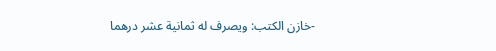-خازن الكتب: ويصرف له ثمانية عشر درهما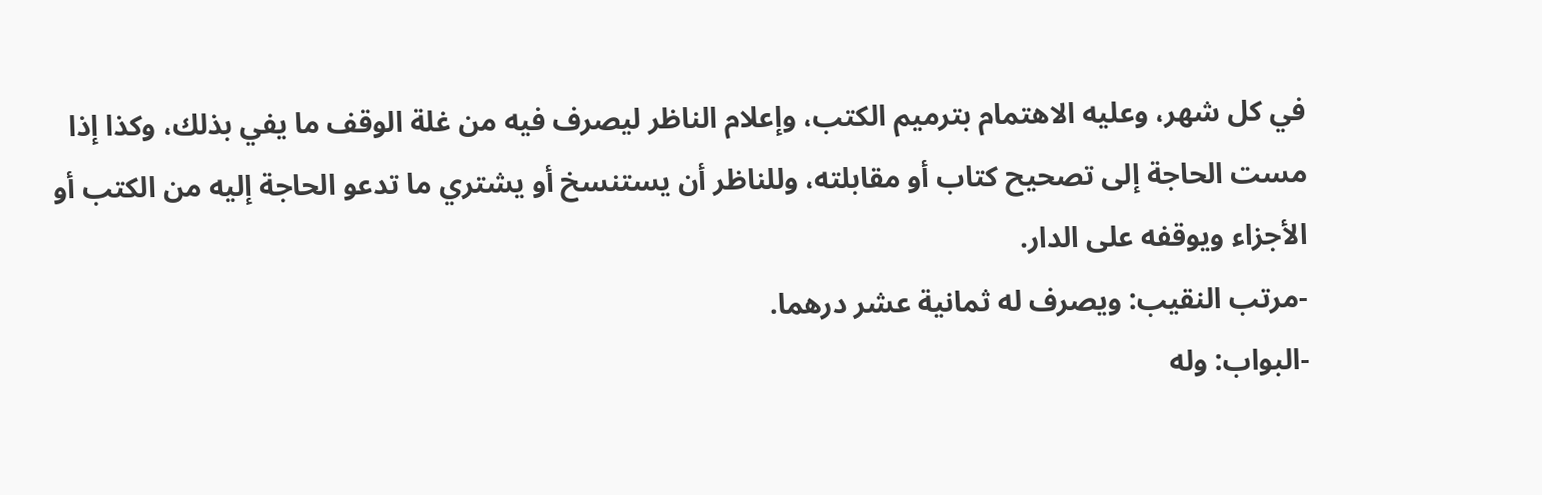في كل شهر، وعليه الاهتمام بترميم الكتب، وإعلام الناظر ليصرف فيه من غلة الوقف ما يفي بذلك، وكذا إذا مست الحاجة إلى تصحيح كتاب أو مقابلته، وللناظر أن يستنسخ أو يشتري ما تدعو الحاجة إليه من الكتب أو الأجزاء ويوقفه على الدار.
-مرتب النقيب: ويصرف له ثمانية عشر درهما.
-البواب: وله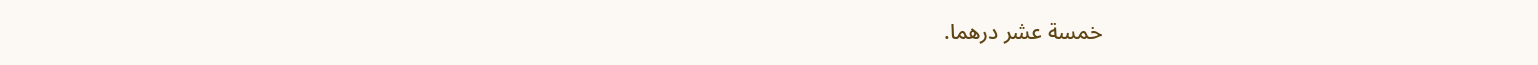خمسة عشر درهما.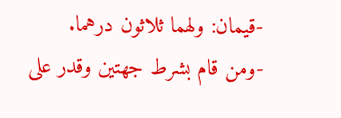-قيمان: ولهما ثلاثون درهما.
-ومن قام بشرط جهتين وقدر على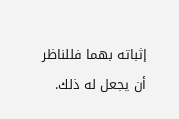إثباته بهما فللناظر أن يجعل له ذلك.